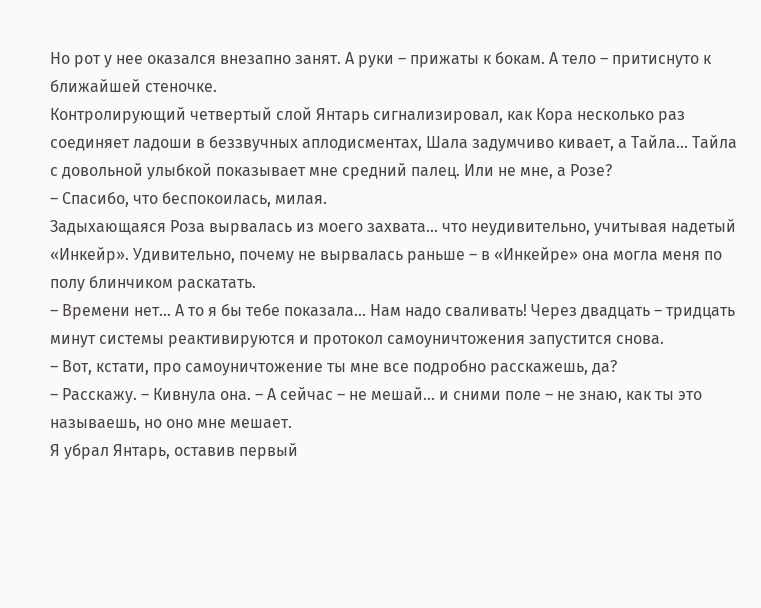Но рот у нее оказался внезапно занят. А руки – прижаты к бокам. А тело – притиснуто к ближайшей стеночке.
Контролирующий четвертый слой Янтарь сигнализировал, как Кора несколько раз соединяет ладоши в беззвучных аплодисментах, Шала задумчиво кивает, а Тайла… Тайла с довольной улыбкой показывает мне средний палец. Или не мне, а Розе?
– Спасибо, что беспокоилась, милая.
Задыхающаяся Роза вырвалась из моего захвата… что неудивительно, учитывая надетый «Инкейр». Удивительно, почему не вырвалась раньше – в «Инкейре» она могла меня по полу блинчиком раскатать.
– Времени нет… А то я бы тебе показала… Нам надо сваливать! Через двадцать – тридцать минут системы реактивируются и протокол самоуничтожения запустится снова.
– Вот, кстати, про самоуничтожение ты мне все подробно расскажешь, да?
– Расскажу. – Кивнула она. – А сейчас – не мешай… и сними поле – не знаю, как ты это называешь, но оно мне мешает.
Я убрал Янтарь, оставив первый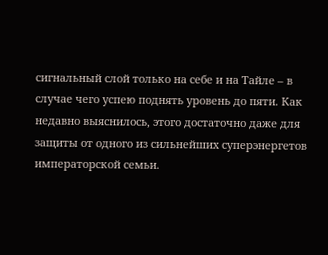сигнальный слой только на себе и на Тайле – в случае чего успею поднять уровень до пяти. Как недавно выяснилось, этого достаточно даже для защиты от одного из сильнейших суперэнергетов императорской семьи.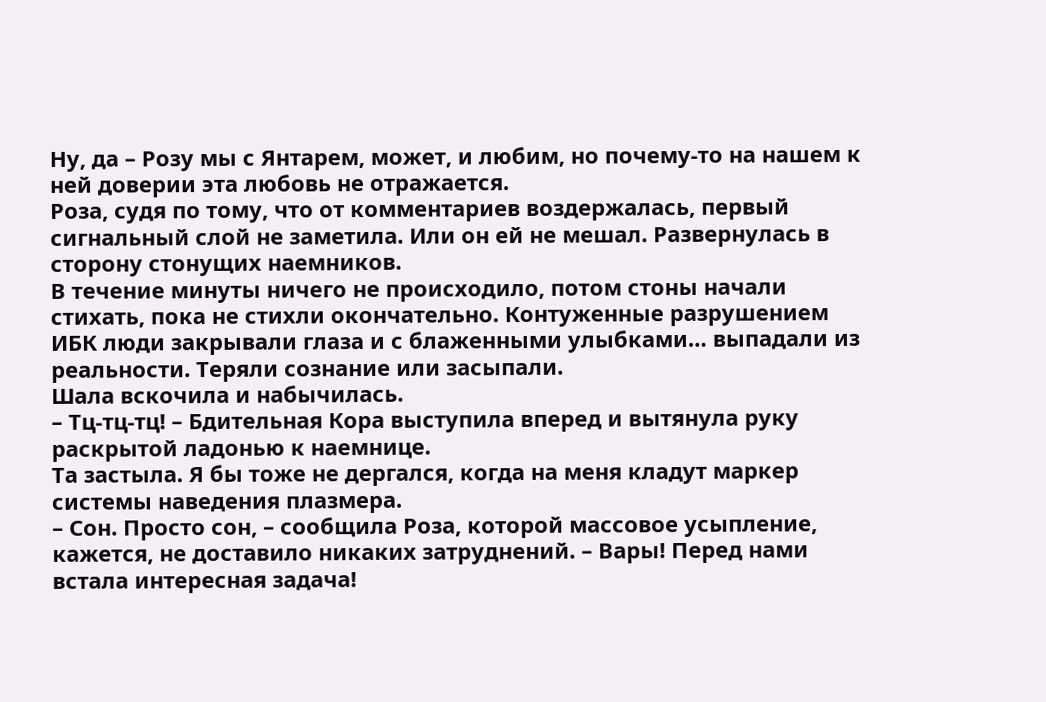Ну, да – Розу мы с Янтарем, может, и любим, но почему-то на нашем к ней доверии эта любовь не отражается.
Роза, судя по тому, что от комментариев воздержалась, первый сигнальный слой не заметила. Или он ей не мешал. Развернулась в сторону стонущих наемников.
В течение минуты ничего не происходило, потом стоны начали стихать, пока не стихли окончательно. Контуженные разрушением ИБК люди закрывали глаза и с блаженными улыбками… выпадали из реальности. Теряли сознание или засыпали.
Шала вскочила и набычилась.
– Тц-тц-тц! – Бдительная Кора выступила вперед и вытянула руку раскрытой ладонью к наемнице.
Та застыла. Я бы тоже не дергался, когда на меня кладут маркер системы наведения плазмера.
– Сон. Просто сон, – сообщила Роза, которой массовое усыпление, кажется, не доставило никаких затруднений. – Вары! Перед нами встала интересная задача!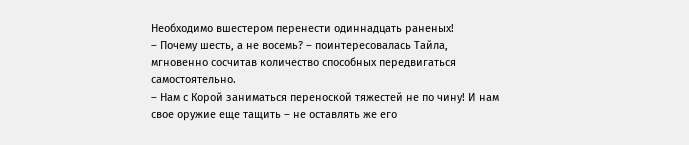Необходимо вшестером перенести одиннадцать раненых!
– Почему шесть, а не восемь? – поинтересовалась Тайла, мгновенно сосчитав количество способных передвигаться самостоятельно.
– Нам с Корой заниматься переноской тяжестей не по чину! И нам свое оружие еще тащить – не оставлять же его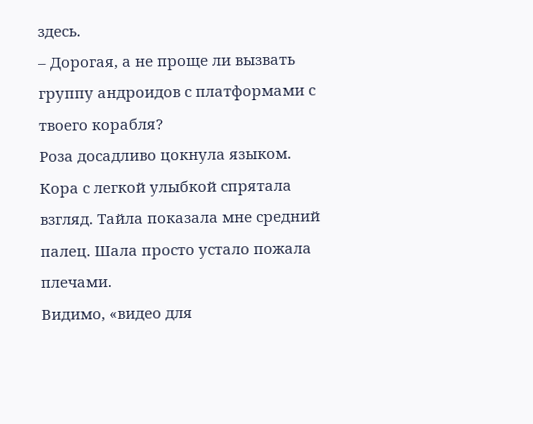здесь.
– Дорогая, а не проще ли вызвать группу андроидов с платформами с твоего корабля?
Роза досадливо цокнула языком. Кора с легкой улыбкой спрятала взгляд. Тайла показала мне средний палец. Шала просто устало пожала плечами.
Видимо, «видео для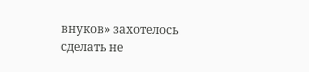внуков» захотелось сделать не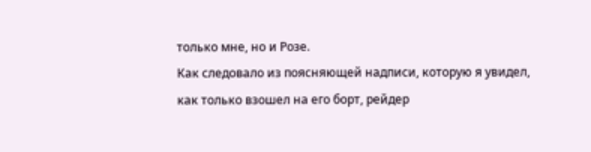только мне, но и Розе.
Как следовало из поясняющей надписи, которую я увидел, как только взошел на его борт, рейдер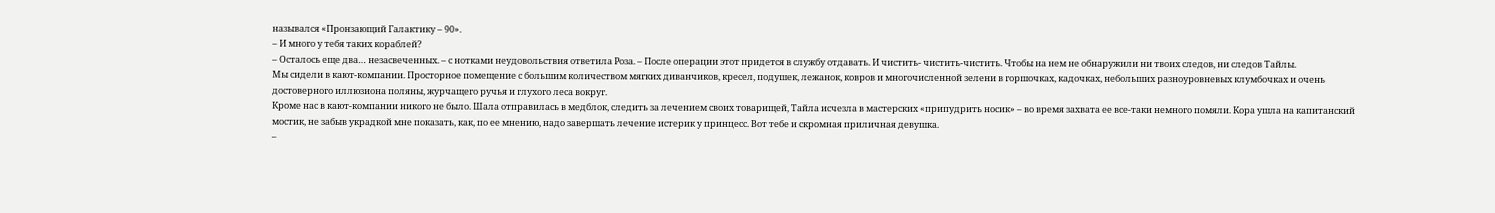назывался «Пронзающий Галактику – 90».
– И много у тебя таких кораблей?
– Осталось еще два… незасвеченных. – с нотками неудовольствия ответила Роза. – После операции этот придется в службу отдавать. И чистить- чистить-чистить. Чтобы на нем не обнаружили ни твоих следов, ни следов Тайлы.
Мы сидели в кают-компании. Просторное помещение с большим количеством мягких диванчиков, кресел, подушек, лежанок, ковров и многочисленной зелени в горшочках, кадочках, небольших разноуровневых клумбочках и очень достоверного иллюзиона поляны, журчащего ручья и глухого леса вокруг.
Кроме нас в кают-компании никого не было. Шала отправилась в медблок, следить за лечением своих товарищей, Тайла исчезла в мастерских «припудрить носик» – во время захвата ее все-таки немного помяли. Кора ушла на капитанский мостик, не забыв украдкой мне показать, как, по ее мнению, надо завершать лечение истерик у принцесс. Вот тебе и скромная приличная девушка.
–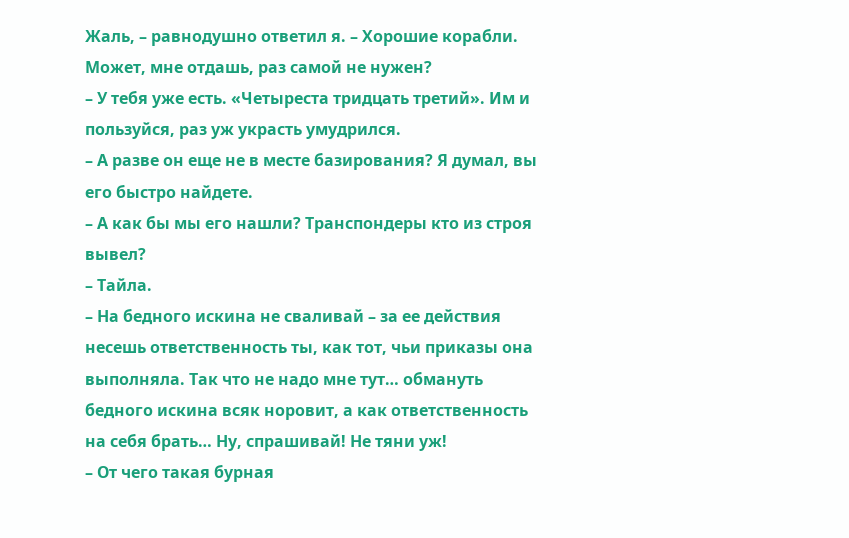Жаль, – равнодушно ответил я. – Хорошие корабли. Может, мне отдашь, раз самой не нужен?
– У тебя уже есть. «Четыреста тридцать третий». Им и пользуйся, раз уж украсть умудрился.
– А разве он еще не в месте базирования? Я думал, вы его быстро найдете.
– А как бы мы его нашли? Транспондеры кто из строя вывел?
– Тайла.
– На бедного искина не сваливай – за ее действия несешь ответственность ты, как тот, чьи приказы она выполняла. Так что не надо мне тут… обмануть бедного искина всяк норовит, а как ответственность на себя брать… Ну, спрашивай! Не тяни уж!
– От чего такая бурная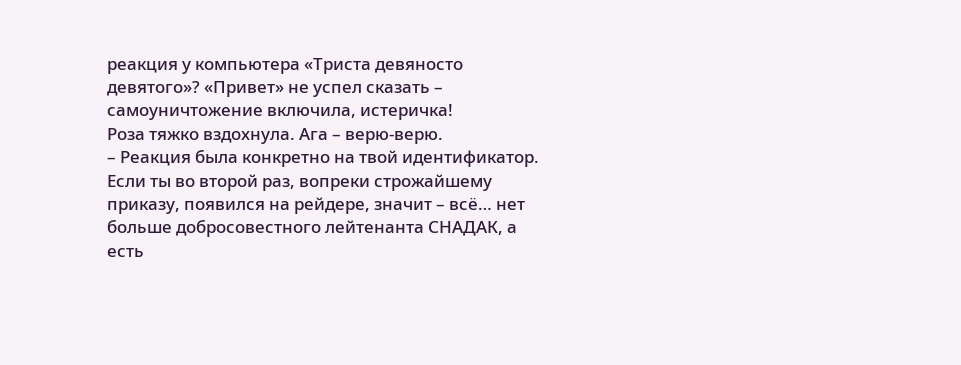реакция у компьютера «Триста девяносто девятого»? «Привет» не успел сказать – самоуничтожение включила, истеричка!
Роза тяжко вздохнула. Ага – верю-верю.
– Реакция была конкретно на твой идентификатор. Если ты во второй раз, вопреки строжайшему приказу, появился на рейдере, значит – всё… нет больше добросовестного лейтенанта СНАДАК, а есть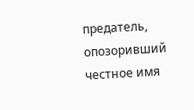предатель, опозоривший честное имя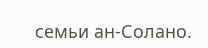семьи ан-Солано.